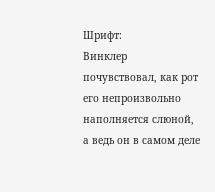Шрифт:
Винклер почувствовал, как рот его непроизвольно наполняется слюной, а ведь он в самом деле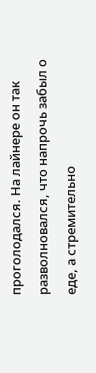проголодался. На лайнере он так разволновался, что напрочь забыл о еде, а стремительно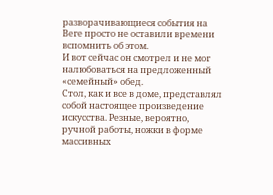разворачивающиеся события на Веге просто не оставили времени вспомнить об этом.
И вот сейчас он смотрел и не мог налюбоваться на предложенный «семейный» обед.
Стол, как и все в доме, представлял собой настоящее произведение искусства. Резные, вероятно, ручной работы, ножки в форме массивных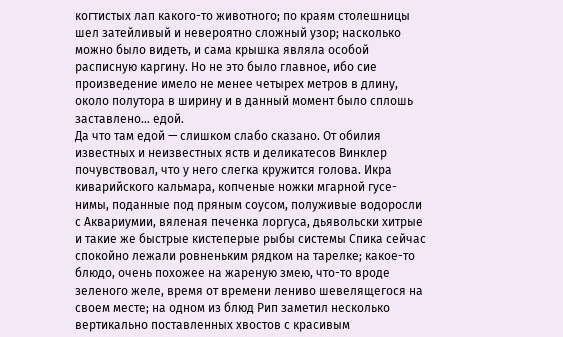когтистых лап какого-то животного; по краям столешницы шел затейливый и невероятно сложный узор; насколько можно было видеть, и сама крышка являла особой расписную каргину. Но не это было главное, ибо сие произведение имело не менее четырех метров в длину, около полутора в ширину и в данный момент было сплошь заставлено… едой.
Да что там едой — слишком слабо сказано. От обилия известных и неизвестных яств и деликатесов Винклер почувствовал, что у него слегка кружится голова. Икра киварийского кальмара, копченые ножки мгарной гусе-нимы, поданные под пряным соусом, полуживые водоросли с Аквариумии, вяленая печенка лоргуса, дьявольски хитрые и такие же быстрые кистеперые рыбы системы Спика сейчас спокойно лежали ровненьким рядком на тарелке; какое-то блюдо, очень похожее на жареную змею, что-то вроде зеленого желе, время от времени лениво шевелящегося на своем месте; на одном из блюд Рип заметил несколько вертикально поставленных хвостов с красивым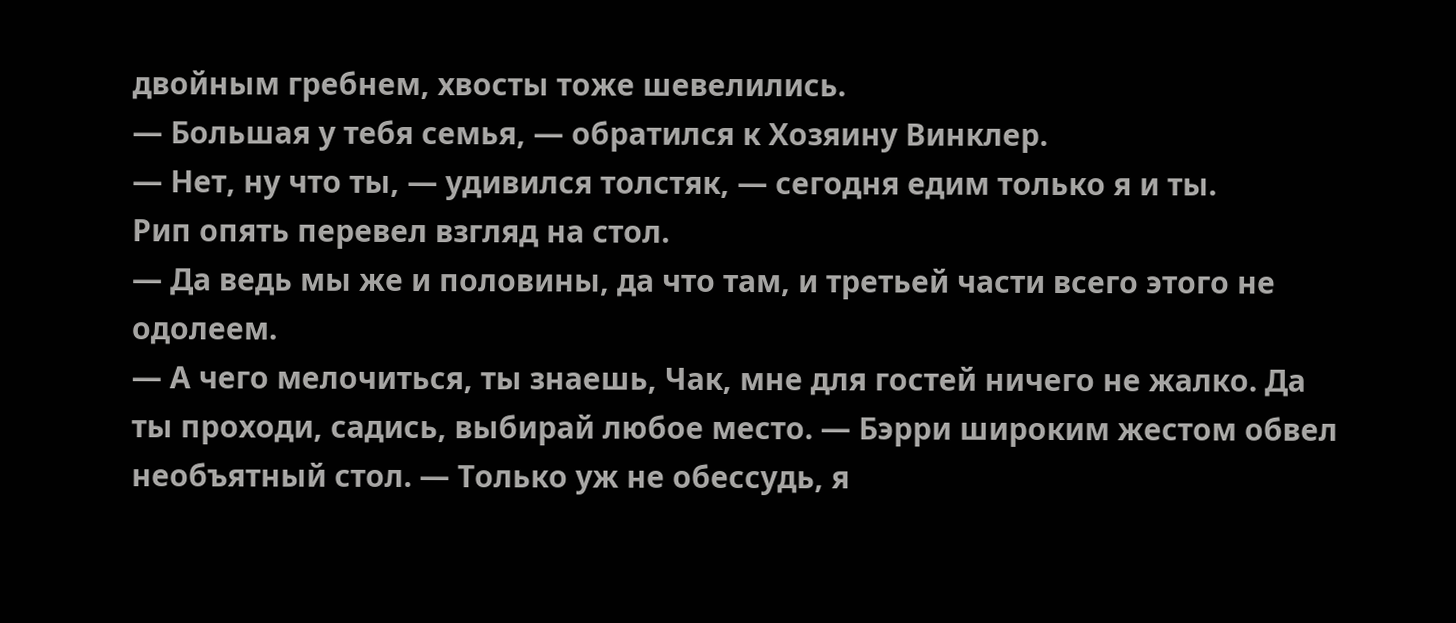двойным гребнем, хвосты тоже шевелились.
— Большая у тебя семья, — обратился к Хозяину Винклер.
— Нет, ну что ты, — удивился толстяк, — сегодня едим только я и ты.
Рип опять перевел взгляд на стол.
— Да ведь мы же и половины, да что там, и третьей части всего этого не одолеем.
— А чего мелочиться, ты знаешь, Чак, мне для гостей ничего не жалко. Да ты проходи, садись, выбирай любое место. — Бэрри широким жестом обвел необъятный стол. — Только уж не обессудь, я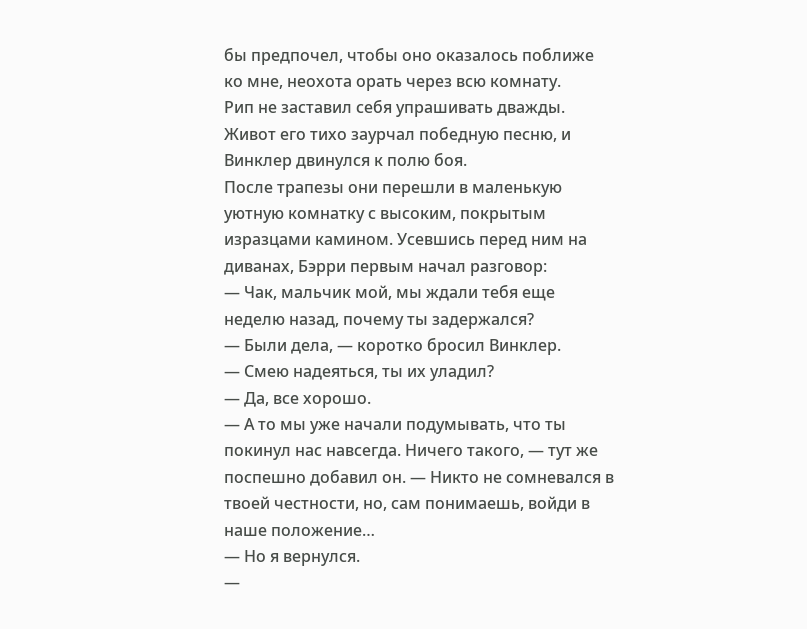бы предпочел, чтобы оно оказалось поближе ко мне, неохота орать через всю комнату.
Рип не заставил себя упрашивать дважды. Живот его тихо заурчал победную песню, и Винклер двинулся к полю боя.
После трапезы они перешли в маленькую уютную комнатку с высоким, покрытым изразцами камином. Усевшись перед ним на диванах, Бэрри первым начал разговор:
— Чак, мальчик мой, мы ждали тебя еще неделю назад, почему ты задержался?
— Были дела, — коротко бросил Винклер.
— Смею надеяться, ты их уладил?
— Да, все хорошо.
— А то мы уже начали подумывать, что ты покинул нас навсегда. Ничего такого, — тут же поспешно добавил он. — Никто не сомневался в твоей честности, но, сам понимаешь, войди в наше положение…
— Но я вернулся.
—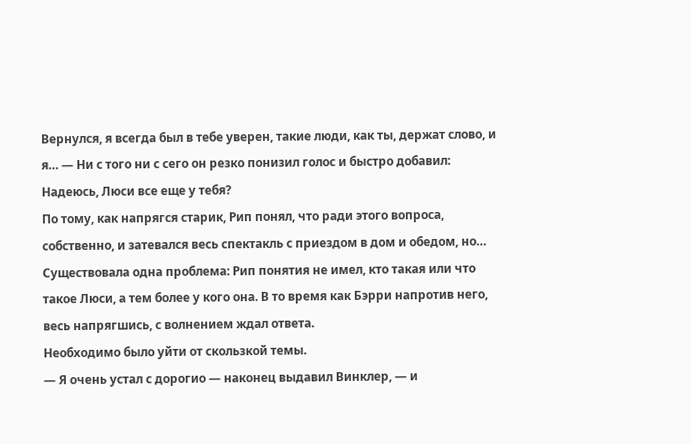Вернулся, я всегда был в тебе уверен, такие люди, как ты, держат слово, и я… — Ни с того ни с сего он резко понизил голос и быстро добавил: Надеюсь, Люси все еще у тебя?
По тому, как напрягся старик, Рип понял, что ради этого вопроса, собственно, и затевался весь спектакль с приездом в дом и обедом, но… Существовала одна проблема: Рип понятия не имел, кто такая или что такое Люси, а тем более у кого она. В то время как Бэрри напротив него, весь напрягшись, с волнением ждал ответа.
Необходимо было уйти от скользкой темы.
— Я очень устал с дорогио — наконец выдавил Винклер, — и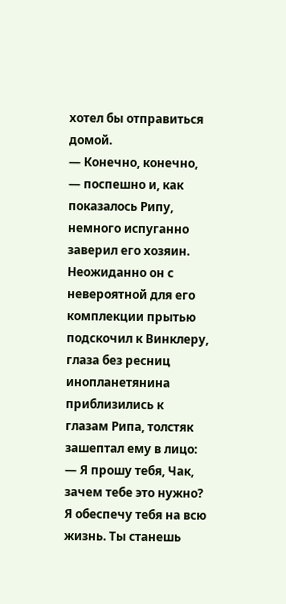хотел бы отправиться домой.
— Конечно, конечно, — поспешно и, как показалось Рипу, немного испуганно заверил его хозяин.
Неожиданно он с невероятной для его комплекции прытью подскочил к Винклеру, глаза без ресниц инопланетянина приблизились к глазам Рипа, толстяк зашептал ему в лицо:
— Я прошу тебя, Чак, зачем тебе это нужно? Я обеспечу тебя на всю жизнь. Ты станешь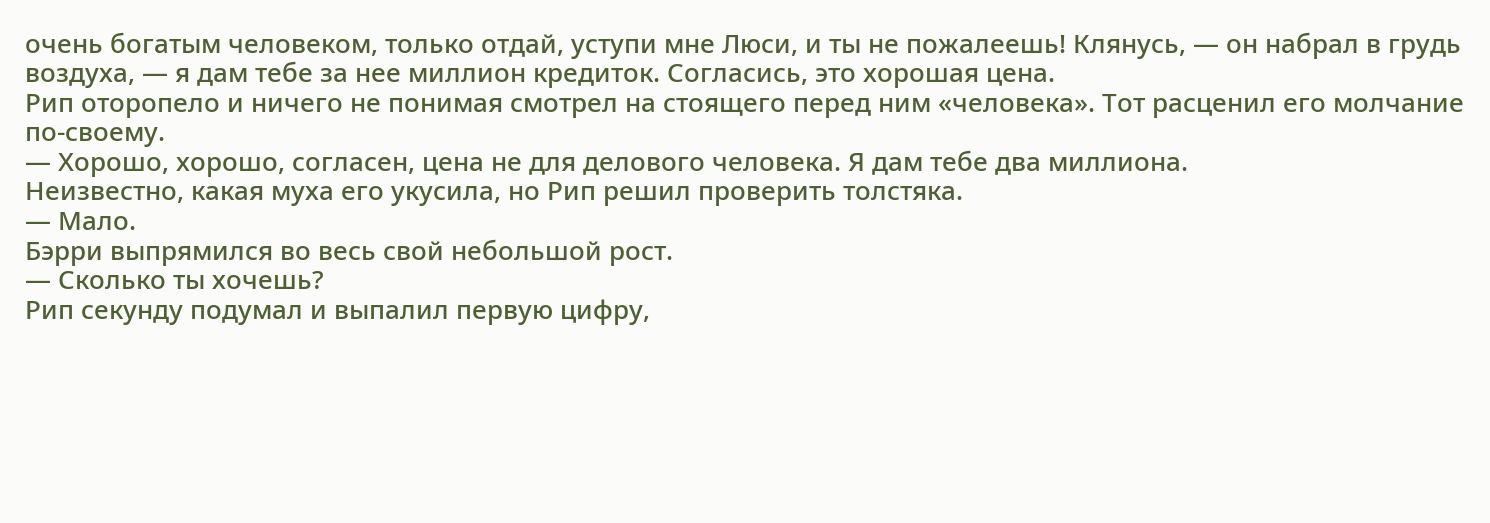очень богатым человеком, только отдай, уступи мне Люси, и ты не пожалеешь! Клянусь, — он набрал в грудь воздуха, — я дам тебе за нее миллион кредиток. Согласись, это хорошая цена.
Рип оторопело и ничего не понимая смотрел на стоящего перед ним «человека». Тот расценил его молчание по-своему.
— Хорошо, хорошо, согласен, цена не для делового человека. Я дам тебе два миллиона.
Неизвестно, какая муха его укусила, но Рип решил проверить толстяка.
— Мало.
Бэрри выпрямился во весь свой небольшой рост.
— Сколько ты хочешь?
Рип секунду подумал и выпалил первую цифру,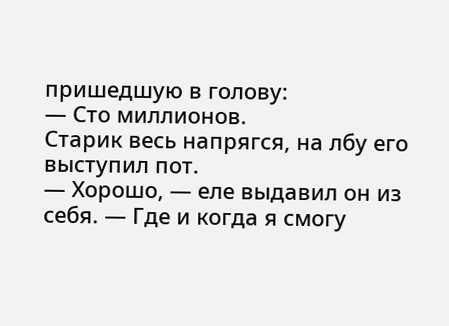пришедшую в голову:
— Сто миллионов.
Старик весь напрягся, на лбу его выступил пот.
— Хорошо, — еле выдавил он из себя. — Где и когда я смогу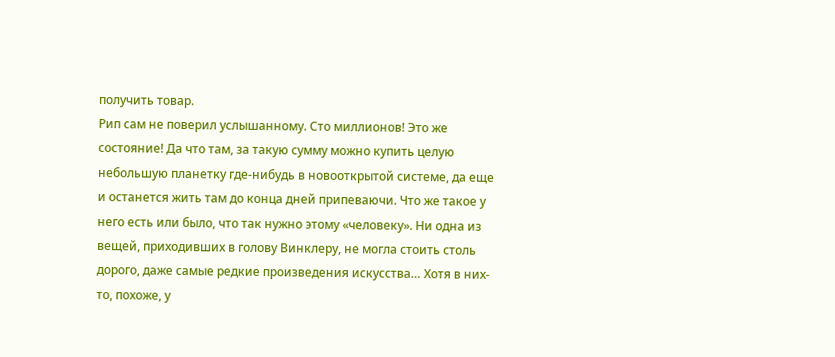получить товар.
Рип сам не поверил услышанному. Сто миллионов! Это же состояние! Да что там, за такую сумму можно купить целую небольшую планетку где-нибудь в новооткрытой системе, да еще и останется жить там до конца дней припеваючи. Что же такое у него есть или было, что так нужно этому «человеку». Ни одна из вещей, приходивших в голову Винклеру, не могла стоить столь дорого, даже самые редкие произведения искусства… Хотя в них-то, похоже, у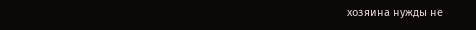хозяина нужды не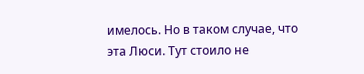имелось. Но в таком случае, что эта Люси. Тут стоило не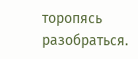торопясь разобраться.